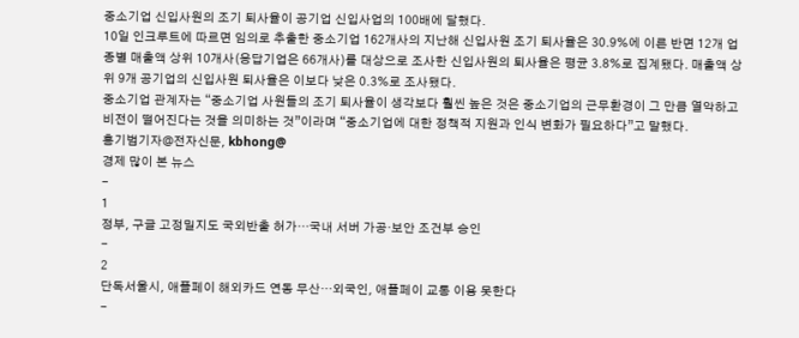중소기업 신입사원의 조기 퇴사율이 공기업 신입사업의 100배에 달했다.
10일 인크루트에 따르면 임의로 추출한 중소기업 162개사의 지난해 신입사원 조기 퇴사율은 30.9%에 이른 반면 12개 업종별 매출액 상위 10개사(응답기업은 66개사)를 대상으로 조사한 신입사원의 퇴사율은 평균 3.8%로 집계됐다. 매출액 상위 9개 공기업의 신입사원 퇴사율은 이보다 낮은 0.3%로 조사됐다.
중소기업 관계자는 “중소기업 사원들의 조기 퇴사율이 생각보다 훨씬 높은 것은 중소기업의 근무환경이 그 만큼 열악하고 비전이 떨어진다는 것을 의미하는 것”이라며 “중소기업에 대한 정책적 지원과 인식 변화가 필요하다”고 말했다.
홍기범기자@전자신문, kbhong@
경제 많이 본 뉴스
-
1
정부, 구글 고정밀지도 국외반출 허가…국내 서버 가공·보안 조건부 승인
-
2
단독서울시, 애플페이 해외카드 연동 무산…외국인, 애플페이 교통 이용 못한다
-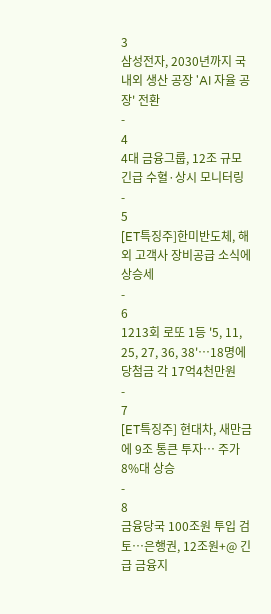3
삼성전자, 2030년까지 국내외 생산 공장 'AI 자율 공장' 전환
-
4
4대 금융그룹, 12조 규모 긴급 수혈·상시 모니터링
-
5
[ET특징주]한미반도체, 해외 고객사 장비공급 소식에 상승세
-
6
1213회 로또 1등 '5, 11, 25, 27, 36, 38'…18명에 당첨금 각 17억4천만원
-
7
[ET특징주] 현대차, 새만금에 9조 통큰 투자… 주가 8%대 상승
-
8
금융당국 100조원 투입 검토…은행권, 12조원+@ 긴급 금융지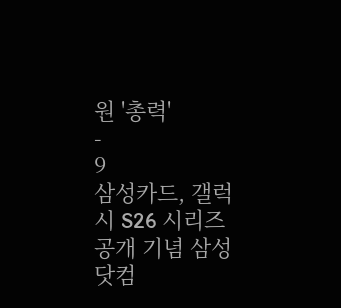원 '총력'
-
9
삼성카드, 갤럭시 S26 시리즈 공개 기념 삼성닷컴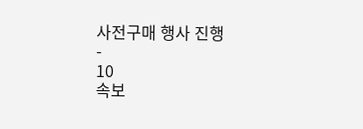사전구매 행사 진행
-
10
속보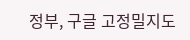정부, 구글 고정밀지도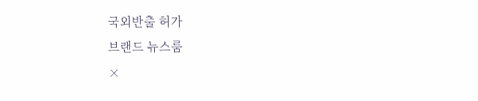국외반출 허가
브랜드 뉴스룸
×